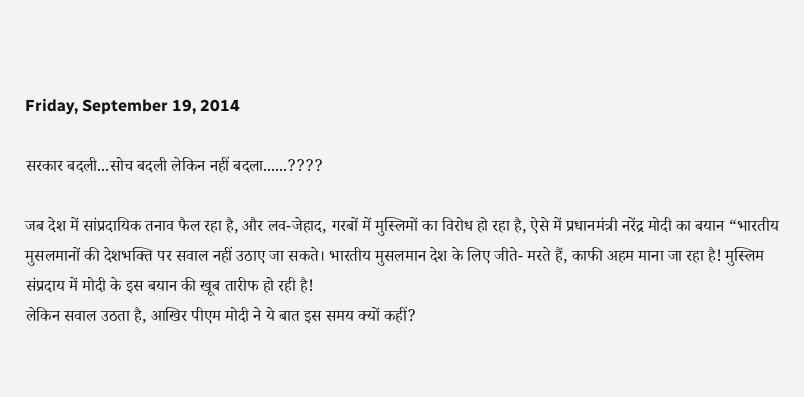Friday, September 19, 2014

सरकार बदली...सोच बदली लेकिन नहीं बदला......????

जब देश में सांप्रदायिक तनाव फैल रहा है, और लव-जेहाद, गरबों में मुस्लिमों का विरोध हो रहा है, ऐसे में प्रधानमंत्री नरेंद्र मोदी का बयान “भारतीय मुसलमानों की देशभक्ति पर सवाल नहीं उठाए जा सकते। भारतीय मुसलमान देश के लिए जीते- मरते हैं, काफी अहम माना जा रहा है! मुस्लिम संप्रदाय में मोदी के इस बयान की खूब तारीफ हो रही है!
लेकिन सवाल उठता है, आखिर पीएम मोदी ने ये बात इस समय क्यों कहीं?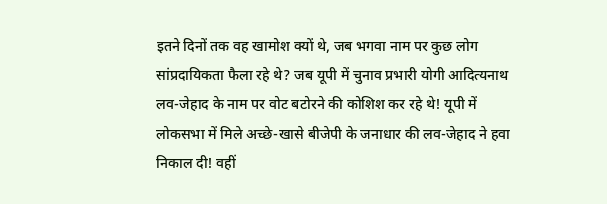इतने दिनों तक वह खामोश क्यों थे, जब भगवा नाम पर कुछ लोग सांप्रदायिकता फैला रहे थे? जब यूपी में चुनाव प्रभारी योगी आदित्यनाथ लव-जेहाद के नाम पर वोट बटोरने की कोशिश कर रहे थे! यूपी में लोकसभा में मिले अच्छे-खासे बीजेपी के जनाधार की लव-जेहाद ने हवा निकाल दी! वहीं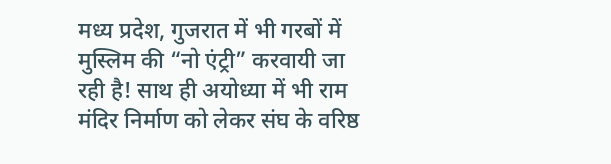मध्य प्रदेश, गुजरात में भी गरबों में मुस्लिम की “नो एंट्री” करवायी जा रही है! साथ ही अयोध्या में भी राम मंदिर निर्माण को लेकर संघ के वरिष्ठ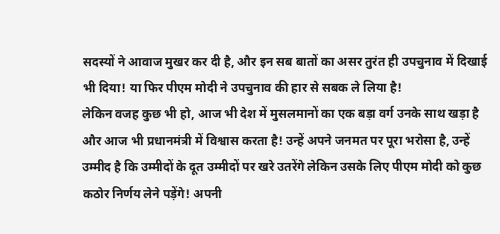सदस्यों ने आवाज मुखर कर दी है, और इन सब बातों का असर तुरंत ही उपचुनाव में दिखाई भी दिया! या फिर पीएम मोदी ने उपचुनाव की हार से सबक ले लिया है!
लेकिन वजह कुछ भी हो, आज भी देश में मुसलमानों का एक बड़ा वर्ग उनके साथ खड़ा है और आज भी प्रधानमंत्री में विश्वास करता है! उन्हें अपने जनमत पर पूरा भरोसा है, उन्हें उम्मीद है कि उम्मीदों के दूत उम्मीदों पर खरे उतरेंगे लेकिन उसके लिए पीएम मोदी को कुछ कठोर निर्णय लेने पड़ेंगे! अपनी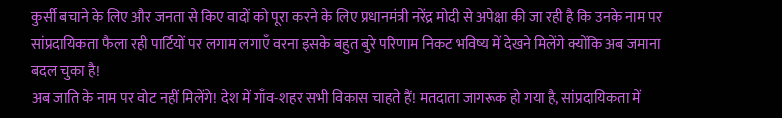कुर्सी बचाने के लिए और जनता से किए वादों को पूरा करने के लिए प्रधानमंत्री नरेंद्र मोदी से अपेक्षा की जा रही है कि उनके नाम पर सांप्रदायिकता फैला रही पार्टियों पर लगाम लगाएँ वरना इसके बहुत बुरे परिणाम निकट भविष्य में देखने मिलेंगे क्योंकि अब जमाना बदल चुका है!
अब जाति के नाम पर वोट नहीं मिलेंगे! देश में गाँव-शहर सभी विकास चाहते हैं! मतदाता जागरूक हो गया है, सांप्रदायिकता में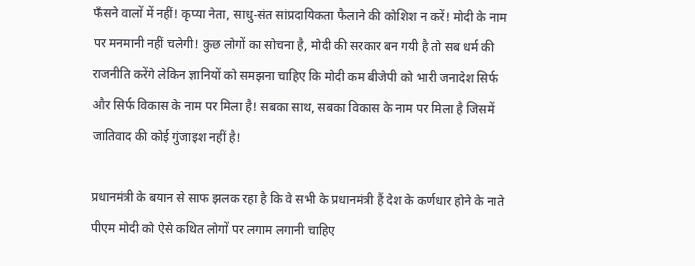फँसने वालों में नहीं! कृप्या नेता, साधु-संत सांप्रदायिकता फैलाने की कोशिश न करें! मोदी के नाम पर मनमानी नहीं चलेगी! कुछ लोगों का सोचना है, मोदी की सरकार बन गयी है तो सब धर्म की राजनीति करेंगे लेकिन ज्ञानियों को समझना चाहिए कि मोदी कम बीजेपी को भारी जनादेश सिर्फ और सिर्फ विकास के नाम पर मिला है! सबका साथ, सबका विकास के नाम पर मिला है जिसमें जातिवाद की कोई गुंजाइश नहीं है!

प्रधानमंत्री के बयान से साफ झलक रहा है कि वे सभी के प्रधानमंत्री हैं देश के कर्णधार होने के नाते पीएम मोदी को ऐसे कथित लोगों पर लगाम लगानी चाहिए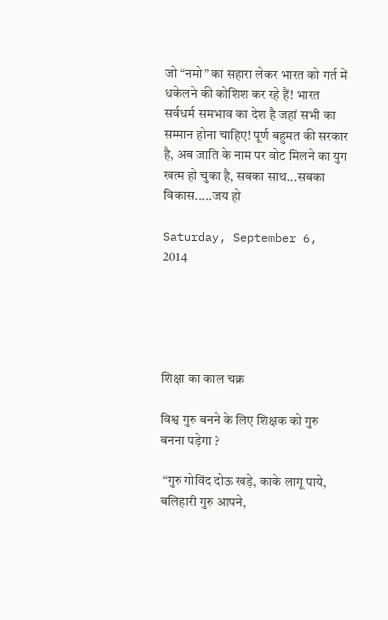जो “नमो” का सहारा लेकर भारत को गर्त में धकेलने की कोशिश कर रहे हैं! भारत सर्वधर्म समभाव का देश है जहां सभी का सम्मान होना चाहिए! पूर्ण बहुमत की सरकार है, अब जाति के नाम पर वोट मिलने का युग खत्म हो चुका है, सबका साथ...सबका विकास.....जय हो

Saturday, September 6, 2014





शिक्षा का काल चक्र

विश्व गुरु बनने के लिए शिक्षक को गुरु बनना पड़ेगा ?

 “गुरु गोविंद दोऊ खड़े, काके लागू पाये, बलिहारी गुरु आपने,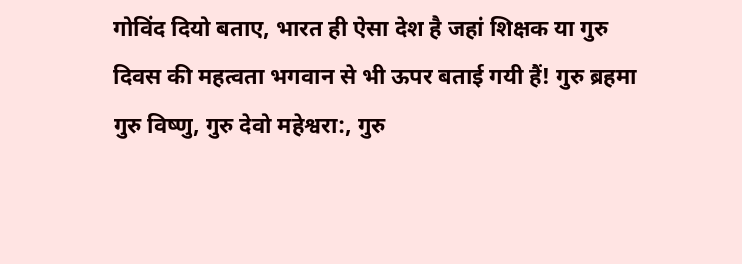गोविंद दियो बताए, भारत ही ऐसा देश है जहां शिक्षक या गुरु दिवस की महत्वता भगवान से भी ऊपर बताई गयी हैं! गुरु ब्रहमा गुरु विष्णु, गुरु देवो महेश्वरा:, गुरु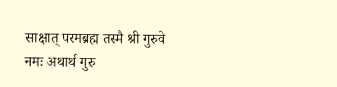साक्षात् परमब्रह्म तस्मै श्री गुरुवे नमः अथार्थ गुरु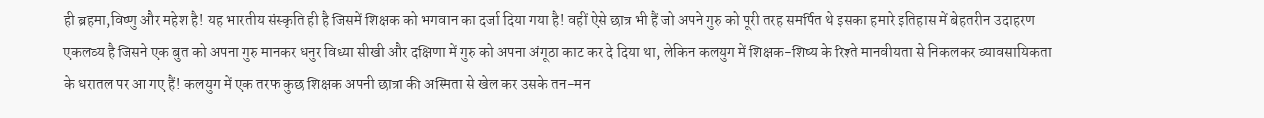ही ब्रहमा,विष्णु और महेश है! यह भारतीय संस्कृति ही है जिसमें शिक्षक को भगवान का दर्जा दिया गया है! वहीं ऐसे छात्र भी हैं जो अपने गुरु को पूरी तरह समर्पित थे इसका हमारे इतिहास में बेहतरीन उदाहरण एकलव्य है जिसने एक बुत को अपना गुरु मानकर धनुर विध्या सीखी और दक्षिणा में गुरु को अपना अंगूठा काट कर दे दिया था, लेकिन कलयुग में शिक्षक-शिष्य के रिश्ते मानवीयता से निकलकर व्यावसायिकता के धरातल पर आ गए हैं! कलयुग में एक तरफ कुछ शिक्षक अपनी छात्रा की अस्मिता से खेल कर उसके तन-मन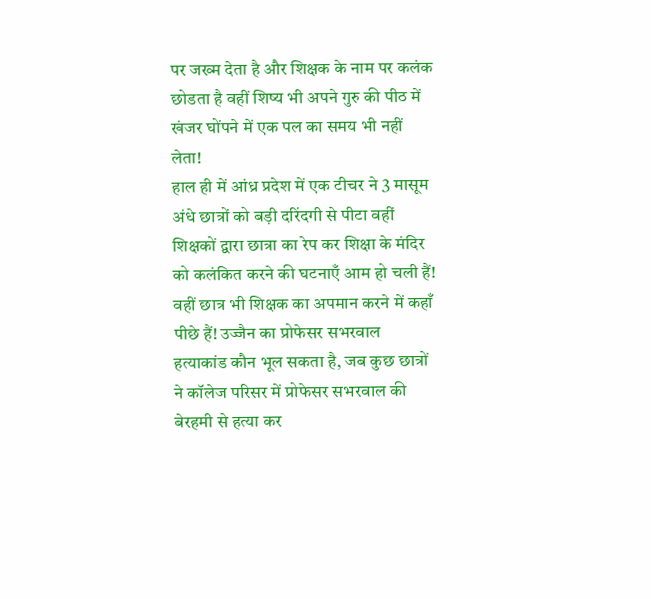पर जख्म देता है और शिक्षक के नाम पर कलंक छोडता है वहीं शिष्य भी अपने गुरु की पीठ में खंजर घोंपने में एक पल का समय भी नहीं लेता!
हाल ही में आंध्र प्रदेश में एक टीचर ने 3 मासूम अंधे छात्रों को बड़ी दरिंदगी से पीटा वहीं शिक्षकों द्वारा छात्रा का रेप कर शिक्षा के मंदिर को कलंकित करने की घटनाएँ आम हो चली हैं! वहीं छात्र भी शिक्षक का अपमान करने में कहाँ पीछे हैं! उज्जैन का प्रोफेसर सभरवाल हत्याकांड कौन भूल सकता है, जब कुछ छात्रों ने कॉलेज परिसर में प्रोफेसर सभरवाल की बेरहमी से हत्या कर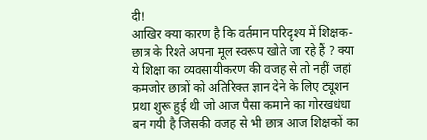दी!
आखिर क्या कारण है कि वर्तमान परिदृश्य में शिक्षक-छात्र के रिश्ते अपना मूल स्वरूप खोते जा रहे हैं ? क्या ये शिक्षा का व्यवसायीकरण की वजह से तो नहीं जहां कमजोर छात्रों को अतिरिक्त ज्ञान देने के लिए ट्यूशन प्रथा शुरू हुई थी जो आज पैसा कमाने का गोरखधंधा बन गयी है जिसकी वजह से भी छात्र आज शिक्षकों का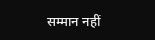सम्मान नहीं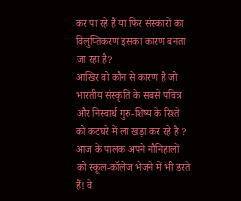कर पा रहे हैं या फिर संस्कारों का विलुप्तिकरण इसका कारण बनता जा रहा है?
आखिर वो कौन से कारण है जो भारतीय संस्कृति के सबसे पवित्र और निस्वार्थ गुरु-शिष्य के रिश्ते को कटघरे में ला खड़ा कर रहे है ?
आज के पालक अपने नौनिहालों को स्कूल-कॉलेज भेजने में भी डरते हैं! वे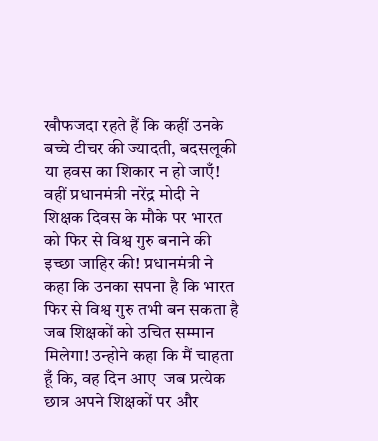खौफजदा रहते हैं कि कहीं उनके बच्चे टीचर की ज्यादती, बदसलूकी या हवस का शिकार न हो जाएँ!
वहीं प्रधानमंत्री नरेंद्र मोदी ने शिक्षक दिवस के मौके पर भारत को फिर से विश्व गुरु बनाने की इच्छा जाहिर की! प्रधानमंत्री ने कहा कि उनका सपना है कि भारत फिर से विश्व गुरु तभी बन सकता है जब शिक्षकों को उचित सम्मान मिलेगा! उन्होने कहा कि मैं चाहता हूँ कि, वह दिन आए  जब प्रत्येक छात्र अपने शिक्षकों पर और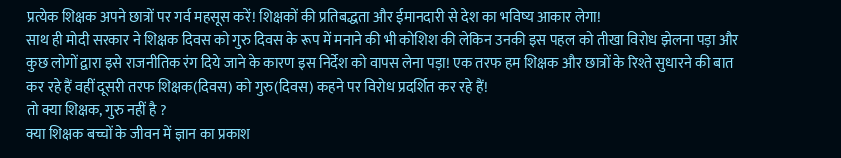प्रत्येक शिक्षक अपने छात्रों पर गर्व महसूस करें! शिक्षकों की प्रतिबद्धता और ईमानदारी से देश का भविष्य आकार लेगा!
साथ ही मोदी सरकार ने शिक्षक दिवस को गुरु दिवस के रूप में मनाने की भी कोशिश की लेकिन उनकी इस पहल को तीखा विरोध झेलना पड़ा और कुछ लोगों द्वारा इसे राजनीतिक रंग दिये जाने के कारण इस निर्देश को वापस लेना पड़ा! एक तरफ हम शिक्षक और छात्रों के रिश्ते सुधारने की बात कर रहे हैं वहीं दूसरी तरफ शिक्षक(दिवस) को गुरु(दिवस) कहने पर विरोध प्रदर्शित कर रहे हैं!
तो क्या शिक्षक, गुरु नहीं है ?
क्या शिक्षक बच्चों के जीवन में ज्ञान का प्रकाश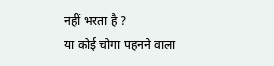नहीं भरता है ?
या कोई चोगा पहनने वाला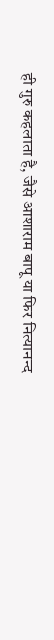ही गुरु कहलाता है, जैसे आशाराम बापू या फिर नित्यानन्द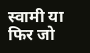स्वामी या फिर जो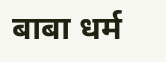बाबा धर्म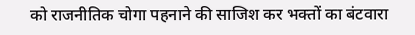को राजनीतिक चोगा पहनाने की साजिश कर भक्तों का बंटवारा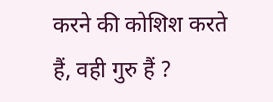करने की कोशिश करते हैं, वही गुरु हैं ?